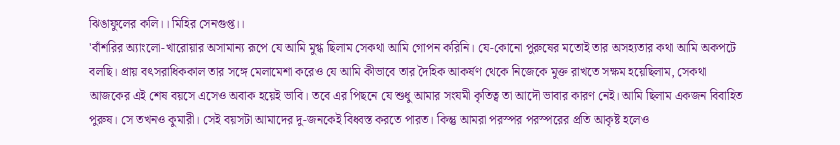ঝিঙাফুলের কলি।। মিহির সেনগুপ্ত।।
'বাঁশরির অ্যাংলো-খারোয়ার অসামান্য রূপে যে আমি মুগ্ধ ছিলাম সেকথা আমি গোপন করিনি। যে-কোনো পুরুষের মতোই তার অসহ্যতার কথা আমি অকপটে বলছি। প্রায় বৎসরাধিককাল তার সঙ্গে মেলামেশা করেও যে আমি কীভাবে তার দৈহিক আকর্ষণ থেকে নিজেকে মুক্ত রাখতে সক্ষম হয়েছিলাম, সেকথা আজকের এই শেষ বয়সে এসেও অবাক হয়েই ভাবি। তবে এর পিছনে যে শুধু আমার সংযমী কৃতিত্ব তা আদৌ ভাবার কারণ নেই। আমি ছিলাম একজন বিবাহিত পুরুষ। সে তখনও কুমারী। সেই বয়সটা আমাদের দু-জনকেই বিধ্বস্ত করতে পারত। কিন্তু আমরা পরস্পর পরস্পরের প্রতি আকৃষ্ট হলেও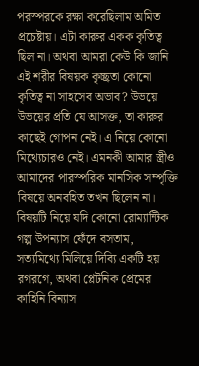পরস্পরকে রক্ষা করেছিলাম অমিত প্রচেষ্টায়। এটা কারুর একক কৃতিত্ব ছিল না। অথবা আমরা কেউ কি জানি এই শরীর বিষয়ক কৃচ্ছ্রতা কোনো কৃতিত্ব না সাহসেব অভাব? উভয়ে উভয়ের প্রতি যে আসক্ত, তা কারুর কাছেই গোপন নেই। এ নিয়ে কোনো মিথ্যেচারও নেই। এমনকী আমার স্ত্রীও আমাদের পারস্পরিক মানসিক সম্পৃক্তি বিষয়ে অনবহিত তখন ছিলেন না। বিষয়টি নিয়ে যদি কোনো রোম্যান্টিক গল্প উপন্যাস ফেঁদে বসতাম, সত্যমিথ্যে মিলিয়ে দিব্যি একটি হয় রগরগে, অথবা প্লেটনিক প্রেমের কাহিনি বিন্যাস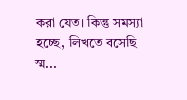করা যেত। কিন্তু সমস্যা হচ্ছে, লিখতে বসেছি স্ম...